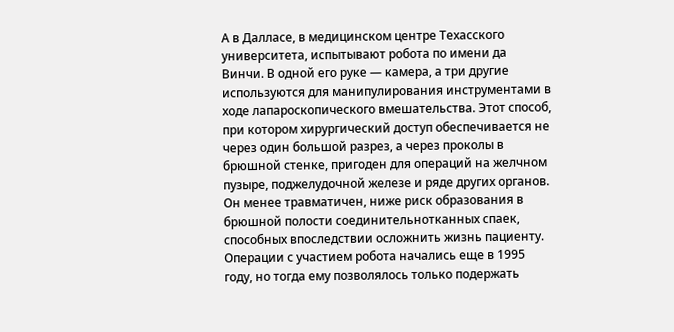А в Далласе, в медицинском центре Техасского университета, испытывают робота по имени да Винчи. В одной его руке — камера, а три другие используются для манипулирования инструментами в ходе лапароскопического вмешательства. Этот способ, при котором хирургический доступ обеспечивается не через один большой разрез, а через проколы в брюшной стенке, пригоден для операций на желчном пузыре, поджелудочной железе и ряде других органов. Он менее травматичен, ниже риск образования в брюшной полости соединительнотканных спаек, способных впоследствии осложнить жизнь пациенту. Операции с участием робота начались еще в 1995 году, но тогда ему позволялось только подержать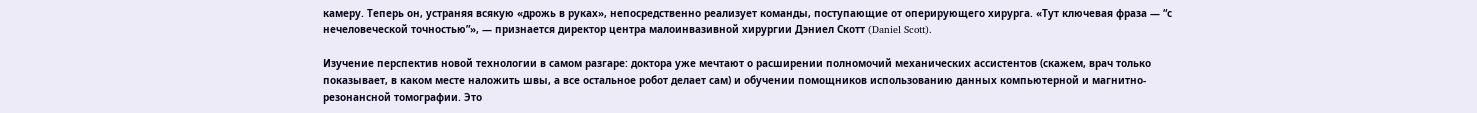камеру. Теперь он, устраняя всякую «дрожь в руках», непосредственно реализует команды, поступающие от оперирующего хирурга. «Тут ключевая фраза — “с нечеловеческой точностью”», — признается директор центра малоинвазивной хирургии Дэниел Скотт (Daniel Scott).

Изучение перспектив новой технологии в самом разгаре: доктора уже мечтают о расширении полномочий механических ассистентов (скажем, врач только показывает, в каком месте наложить швы, а все остальное робот делает сам) и обучении помощников использованию данных компьютерной и магнитно-резонансной томографии. Это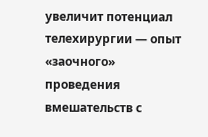увеличит потенциал телехирургии — опыт «заочного» проведения вмешательств с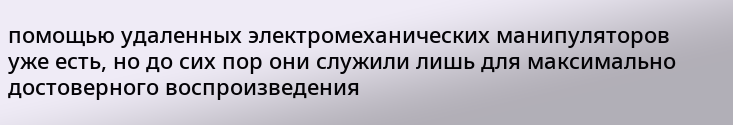помощью удаленных электромеханических манипуляторов уже есть, но до сих пор они служили лишь для максимально достоверного воспроизведения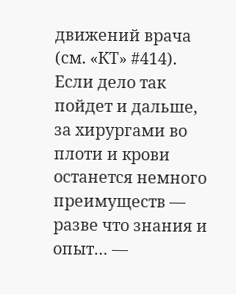движений врача (см. «КТ» #414). Если дело так пойдет и дальше, за хирургами во плоти и крови останется немного преимуществ — разве что знания и опыт… —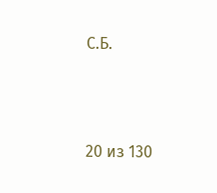С.Б.



20 из 130